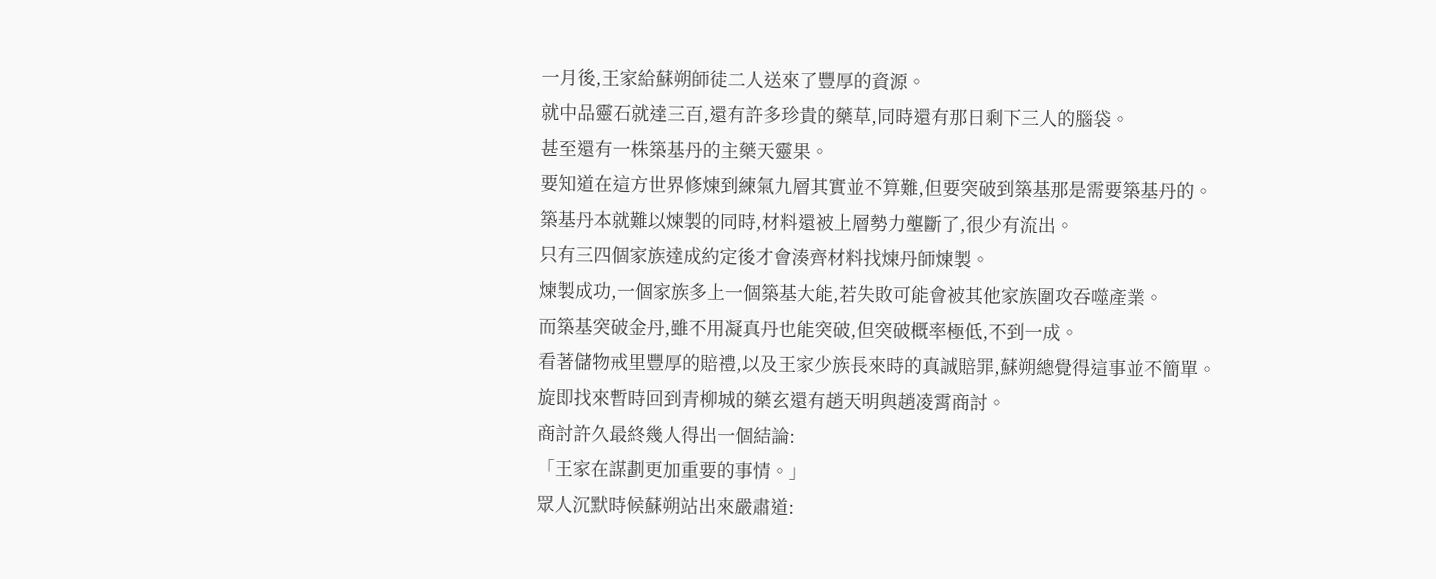一月後,王家給蘇朔師徒二人送來了豐厚的資源。
就中品靈石就達三百,還有許多珍貴的藥草,同時還有那日剩下三人的腦袋。
甚至還有一株築基丹的主藥天靈果。
要知道在這方世界修煉到練氣九層其實並不算難,但要突破到築基那是需要築基丹的。
築基丹本就難以煉製的同時,材料還被上層勢力壟斷了,很少有流出。
只有三四個家族達成約定後才會湊齊材料找煉丹師煉製。
煉製成功,一個家族多上一個築基大能,若失敗可能會被其他家族圍攻吞噬產業。
而築基突破金丹,雖不用凝真丹也能突破,但突破概率極低,不到一成。
看著儲物戒里豐厚的賠禮,以及王家少族長來時的真誠賠罪,蘇朔總覺得這事並不簡單。
旋即找來暫時回到青柳城的藥玄還有趙天明與趙凌霄商討。
商討許久最終幾人得出一個結論:
「王家在謀劃更加重要的事情。」
眾人沉默時候蘇朔站出來嚴肅道: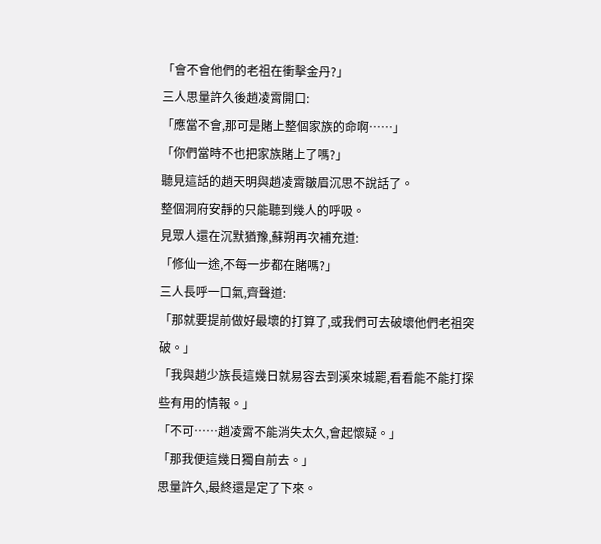「會不會他們的老祖在衝擊金丹?」
三人思量許久後趙凌霄開口:
「應當不會,那可是賭上整個家族的命啊……」
「你們當時不也把家族賭上了嗎?」
聽見這話的趙天明與趙凌霄皺眉沉思不說話了。
整個洞府安靜的只能聽到幾人的呼吸。
見眾人還在沉默猶豫,蘇朔再次補充道:
「修仙一途,不每一步都在賭嗎?」
三人長呼一口氣,齊聲道:
「那就要提前做好最壞的打算了,或我們可去破壞他們老祖突破。」
「我與趙少族長這幾日就易容去到溪來城罷,看看能不能打探些有用的情報。」
「不可……趙凌霄不能消失太久,會起懷疑。」
「那我便這幾日獨自前去。」
思量許久,最終還是定了下來。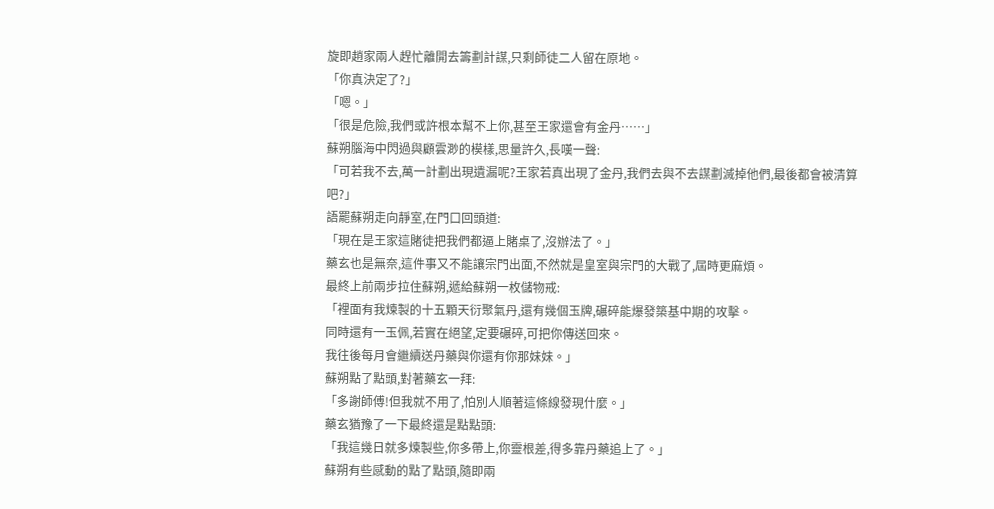旋即趙家兩人趕忙離開去籌劃計謀,只剩師徒二人留在原地。
「你真決定了?」
「嗯。」
「很是危險,我們或許根本幫不上你,甚至王家還會有金丹……」
蘇朔腦海中閃過與顧雲渺的模樣,思量許久,長嘆一聲:
「可若我不去,萬一計劃出現遺漏呢?王家若真出現了金丹,我們去與不去謀劃滅掉他們,最後都會被清算吧?」
語罷蘇朔走向靜室,在門口回頭道:
「現在是王家這賭徒把我們都逼上賭桌了,沒辦法了。」
藥玄也是無奈,這件事又不能讓宗門出面,不然就是皇室與宗門的大戰了,屆時更麻煩。
最終上前兩步拉住蘇朔,遞給蘇朔一枚儲物戒:
「裡面有我煉製的十五顆天衍聚氣丹,還有幾個玉牌,碾碎能爆發築基中期的攻擊。
同時還有一玉佩,若實在絕望,定要碾碎,可把你傳送回來。
我往後每月會繼續送丹藥與你還有你那妹妹。」
蘇朔點了點頭,對著藥玄一拜:
「多謝師傅!但我就不用了,怕別人順著這條線發現什麼。」
藥玄猶豫了一下最終還是點點頭:
「我這幾日就多煉製些,你多帶上,你靈根差,得多靠丹藥追上了。」
蘇朔有些感動的點了點頭,隨即兩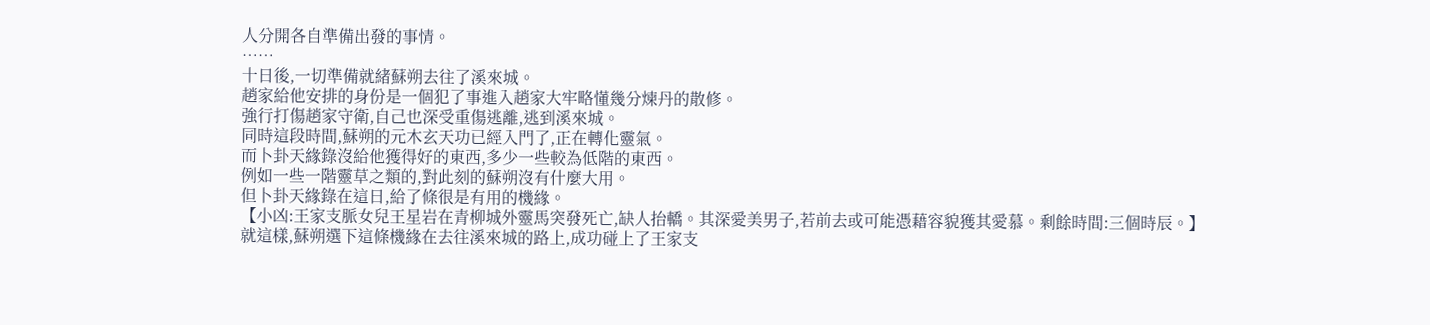人分開各自準備出發的事情。
……
十日後,一切準備就緒蘇朔去往了溪來城。
趙家給他安排的身份是一個犯了事進入趙家大牢略懂幾分煉丹的散修。
強行打傷趙家守衛,自己也深受重傷逃離,逃到溪來城。
同時這段時間,蘇朔的元木玄天功已經入門了,正在轉化靈氣。
而卜卦天緣錄沒給他獲得好的東西,多少一些較為低階的東西。
例如一些一階靈草之類的,對此刻的蘇朔沒有什麼大用。
但卜卦天緣錄在這日,給了條很是有用的機緣。
【小凶:王家支脈女兒王星岩在青柳城外靈馬突發死亡,缺人抬轎。其深愛美男子,若前去或可能憑藉容貌獲其愛慕。剩餘時間:三個時辰。】
就這樣,蘇朔選下這條機緣在去往溪來城的路上,成功碰上了王家支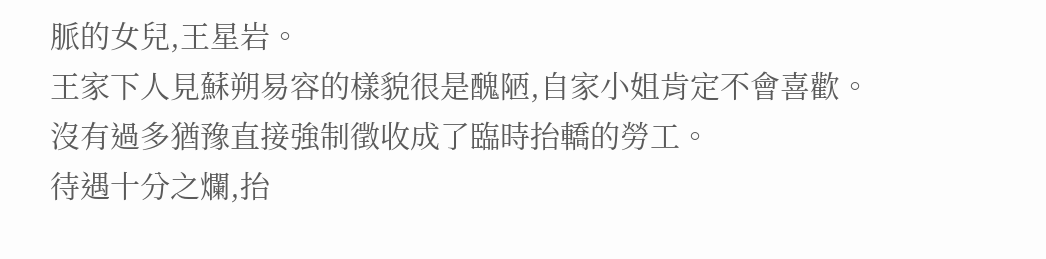脈的女兒,王星岩。
王家下人見蘇朔易容的樣貌很是醜陋,自家小姐肯定不會喜歡。
沒有過多猶豫直接強制徵收成了臨時抬轎的勞工。
待遇十分之爛,抬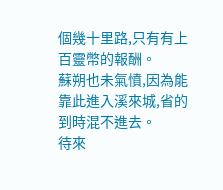個幾十里路,只有有上百靈幣的報酬。
蘇朔也未氣憤,因為能靠此進入溪來城,省的到時混不進去。
待來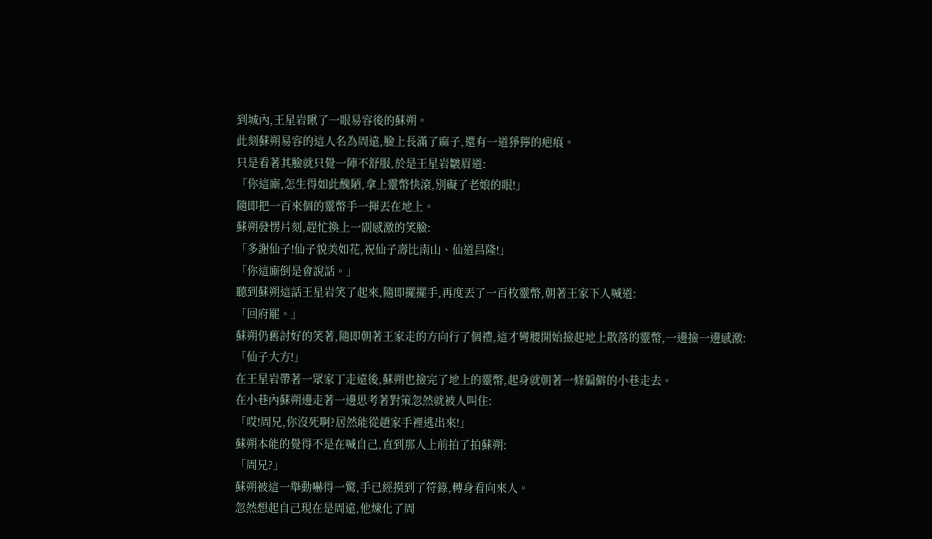到城內,王星岩瞅了一眼易容後的蘇朔。
此刻蘇朔易容的這人名為周遠,臉上長滿了麻子,還有一道猙獰的疤痕。
只是看著其臉就只覺一陣不舒服,於是王星岩皺眉道:
「你這廝,怎生得如此醜陋,拿上靈幣快滾,別礙了老娘的眼!」
隨即把一百來個的靈幣手一揮丟在地上。
蘇朔發愣片刻,趕忙換上一副感激的笑臉:
「多謝仙子!仙子貌美如花,祝仙子壽比南山、仙道昌隆!」
「你這廝倒是會說話。」
聽到蘇朔這話王星岩笑了起來,隨即擺擺手,再度丟了一百枚靈幣,朝著王家下人喊道:
「回府罷。」
蘇朔仍舊討好的笑著,隨即朝著王家走的方向行了個禮,這才彎腰開始撿起地上散落的靈幣,一邊撿一邊感激:
「仙子大方!」
在王星岩帶著一眾家丁走遠後,蘇朔也撿完了地上的靈幣,起身就朝著一條偏僻的小巷走去。
在小巷內蘇朔邊走著一邊思考著對策忽然就被人叫住:
「哎!周兄,你沒死啊?居然能從趙家手裡逃出來!」
蘇朔本能的覺得不是在喊自己,直到那人上前拍了拍蘇朔:
「周兄?」
蘇朔被這一舉動嚇得一驚,手已經摸到了符籙,轉身看向來人。
忽然想起自己現在是周遠,他煉化了周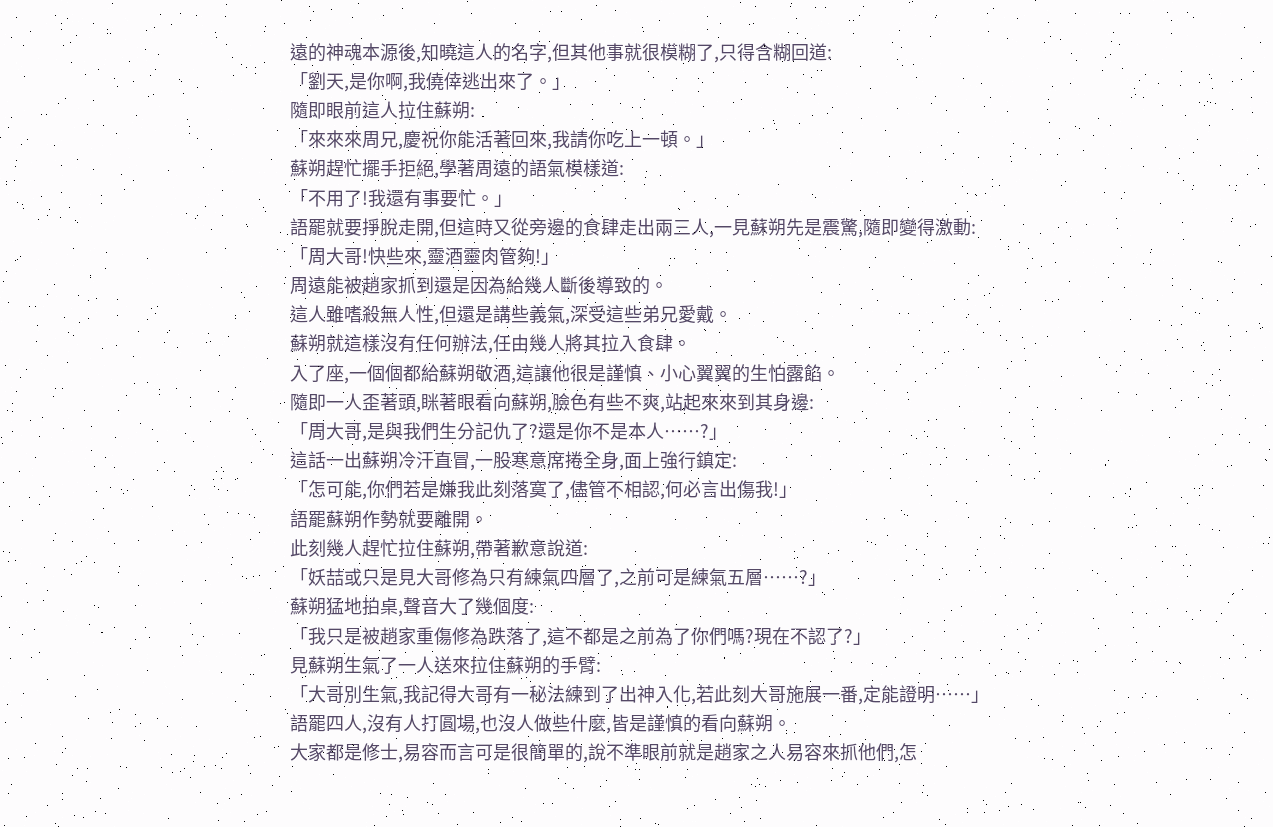遠的神魂本源後,知曉這人的名字,但其他事就很模糊了,只得含糊回道:
「劉天,是你啊,我僥倖逃出來了。」
隨即眼前這人拉住蘇朔:
「來來來周兄,慶祝你能活著回來,我請你吃上一頓。」
蘇朔趕忙擺手拒絕,學著周遠的語氣模樣道:
「不用了!我還有事要忙。」
語罷就要掙脫走開,但這時又從旁邊的食肆走出兩三人,一見蘇朔先是震驚,隨即變得激動:
「周大哥!快些來,靈酒靈肉管夠!」
周遠能被趙家抓到還是因為給幾人斷後導致的。
這人雖嗜殺無人性,但還是講些義氣,深受這些弟兄愛戴。
蘇朔就這樣沒有任何辦法,任由幾人將其拉入食肆。
入了座,一個個都給蘇朔敬酒,這讓他很是謹慎、小心翼翼的生怕露餡。
隨即一人歪著頭,眯著眼看向蘇朔,臉色有些不爽,站起來來到其身邊:
「周大哥,是與我們生分記仇了?還是你不是本人……?」
這話一出蘇朔冷汗直冒,一股寒意席捲全身,面上強行鎮定:
「怎可能,你們若是嫌我此刻落寞了,儘管不相認,何必言出傷我!」
語罷蘇朔作勢就要離開。
此刻幾人趕忙拉住蘇朔,帶著歉意說道:
「妖喆或只是見大哥修為只有練氣四層了,之前可是練氣五層……?」
蘇朔猛地拍桌,聲音大了幾個度:
「我只是被趙家重傷修為跌落了,這不都是之前為了你們嗎?現在不認了?」
見蘇朔生氣了一人送來拉住蘇朔的手臂:
「大哥別生氣,我記得大哥有一秘法練到了出神入化,若此刻大哥施展一番,定能證明……」
語罷四人,沒有人打圓場,也沒人做些什麼,皆是謹慎的看向蘇朔。
大家都是修士,易容而言可是很簡單的,說不準眼前就是趙家之人易容來抓他們,怎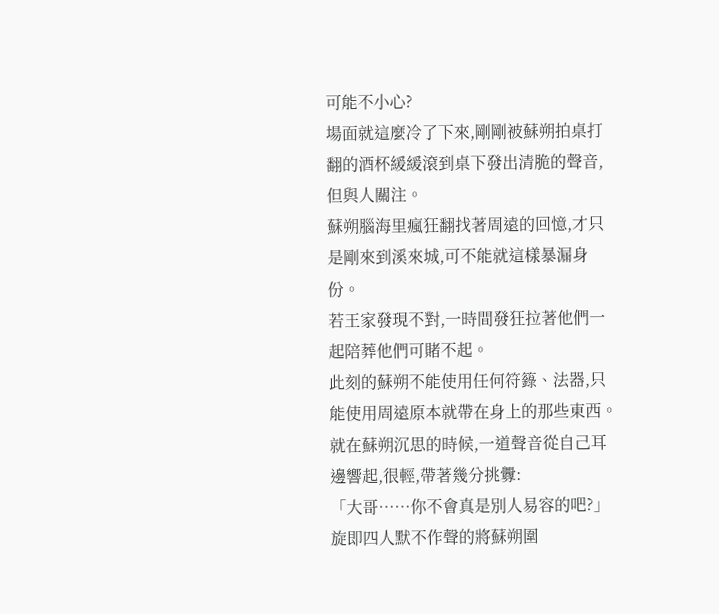可能不小心?
場面就這麼冷了下來,剛剛被蘇朔拍桌打翻的酒杯緩緩滾到桌下發出清脆的聲音,但與人關注。
蘇朔腦海里瘋狂翻找著周遠的回憶,才只是剛來到溪來城,可不能就這樣暴漏身份。
若王家發現不對,一時間發狂拉著他們一起陪葬他們可賭不起。
此刻的蘇朔不能使用任何符籙、法器,只能使用周遠原本就帶在身上的那些東西。
就在蘇朔沉思的時候,一道聲音從自己耳邊響起,很輕,帶著幾分挑釁:
「大哥……你不會真是別人易容的吧?」
旋即四人默不作聲的將蘇朔圍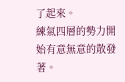了起來。
練氣四層的勢力開始有意無意的散發著。